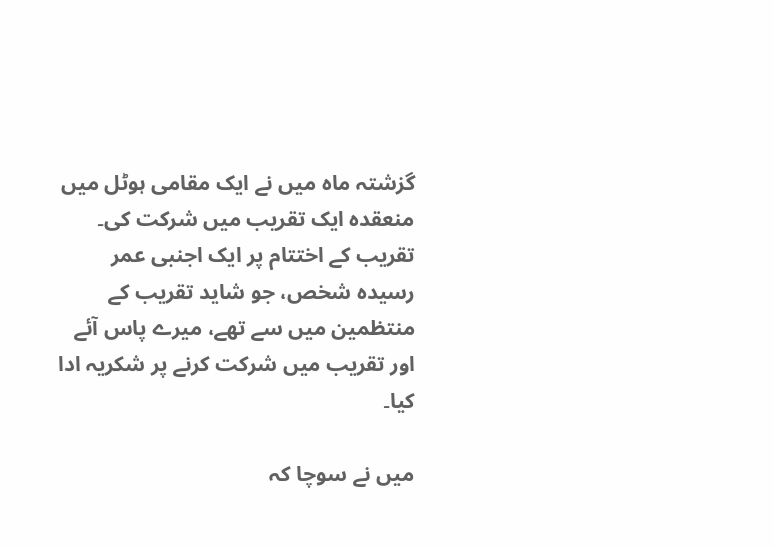گزشتہ ماہ میں نے ایک مقامی ہوٹل میں منعقدہ ایک تقریب میں شرکت کی۔ تقریب کے اختتام پر ایک اجنبی عمر رسیدہ شخص، جو شاید تقریب کے منتظمین میں سے تھے، میرے پاس آئے اور تقریب میں شرکت کرنے پر شکریہ ادا کیا۔

میں نے سوچا کہ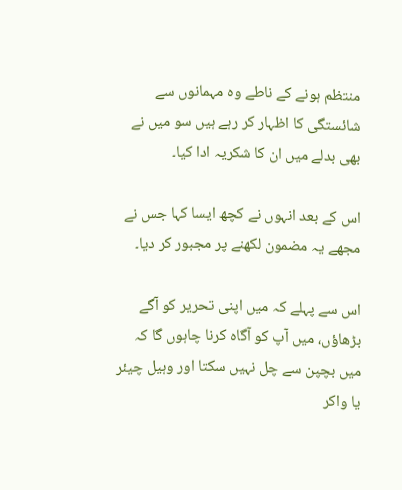منتظم ہونے کے ناطے وہ مہمانوں سے شائستگی کا اظہار کر رہے ہیں سو میں نے بھی بدلے میں ان کا شکریہ ادا کیا۔

اس کے بعد انہوں نے کچھ ایسا کہا جس نے مجھے یہ مضمون لکھنے پر مجبور کر دیا۔

اس سے پہلے کہ میں اپنی تحریر کو آگے بڑھاؤں، میں آپ کو آگاہ کرنا چاہوں گا کہ میں بچپن سے چل نہیں سکتا اور وہیل چیئر یا واکر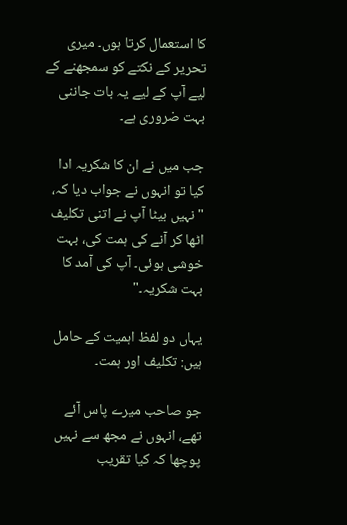کا استعمال کرتا ہوں۔ میری تحریر کے نکتے کو سمجھنے کے لیے آپ کے لیے یہ بات جاننی بہت ضروری ہے۔

جب میں نے ان کا شکریہ ادا کیا تو انہوں نے جواب دیا کہ، "نہیں بیٹا آپ نے اتنی تکلیف اٹھا کر آنے کی ہمت کی، بہت خوشی ہوئی۔ آپ کی آمد کا بہت شکریہ۔"

یہاں دو لفظ اہمیت کے حامل ہیں: تکلیف اور ہمت۔

جو صاحب میرے پاس آئے تھے، انہوں نے مجھ سے نہیں پوچھا کہ کیا تقریب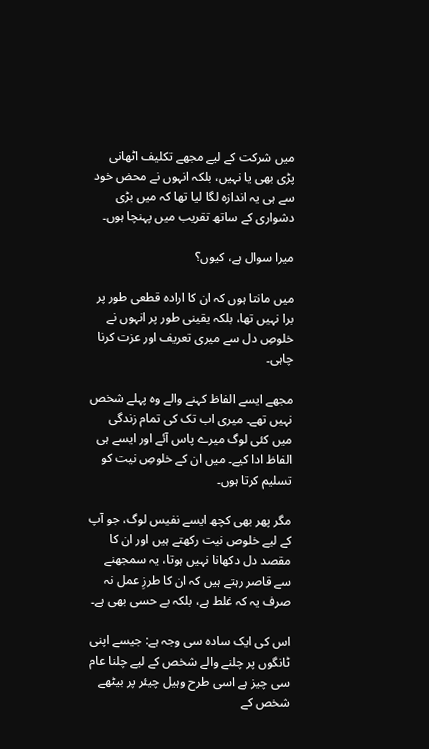میں شرکت کے لیے مجھے تکلیف اٹھانی پڑی بھی یا نہیں، بلکہ انہوں نے محض خود سے ہی یہ اندازہ لگا لیا تھا کہ میں بڑی دشواری کے ساتھ تقریب میں پہنچا ہوں۔

میرا سوال ہے، کیوں؟

میں مانتا ہوں کہ ان کا ارادہ قطعی طور پر برا نہیں تھا، بلکہ یقینی طور پر انہوں نے خلوصِ دل سے میری تعریف اور عزت کرنا چاہی۔

مجھے ایسے الفاظ کہنے والے وہ پہلے شخص نہیں تھے۔ میری اب تک کی تمام زندگی میں کئی لوگ میرے پاس آئے اور ایسے ہی الفاظ ادا کیے۔ میں ان کے خلوصِ نیت کو تسلیم کرتا ہوں۔

مگر پھر بھی کچھ ایسے نفیس لوگ، جو آپ کے لیے خلوص نیت رکھتے ہیں اور ان کا مقصد دل دکھانا نہیں ہوتا، یہ سمجھنے سے قاصر رہتے ہیں کہ ان کا طرزِ عمل نہ صرف یہ کہ غلط ہے، بلکہ بے حسی بھی ہے۔

اس کی ایک سادہ سی وجہ ہے: جیسے اپنی ٹانگوں پر چلنے والے شخص کے لیے چلنا عام سی چیز ہے اسی طرح وہیل چیئر پر بیٹھے شخص کے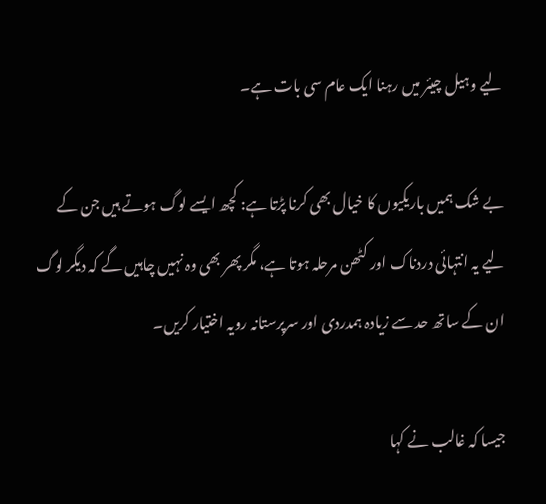لیے وہیل چیئر میں رہنا ایک عام سی بات ہے۔

بے شک ہمیں باریکیوں کا خیال بھی کرنا پڑتا ہے: کچھ ایسے لوگ ہوتے ہیں جن کے لیے یہ انتہائی دردناک اور کٹھن مرحلہ ہوتا ہے، مگر پھر بھی وہ نہیں چاہیں گے کہ دیگر لوگ ان کے ساتھ حد سے زیادہ ہمدردی اور سرپرستانہ رویہ اختیار کریں۔

جیسا کہ غالب نے کہا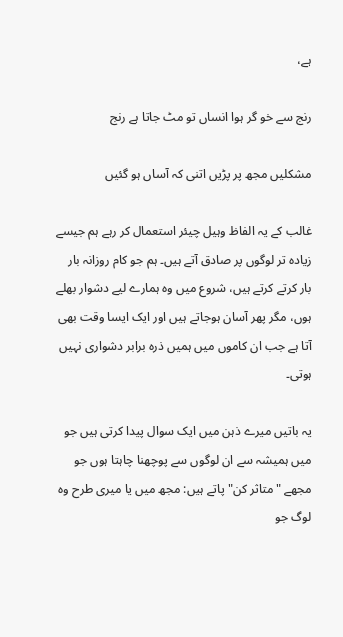ہے،

رنج سے خو گر ہوا انساں تو مٹ جاتا ہے رنج

مشکلیں مجھ پر پڑیں اتنی کہ آساں ہو گئیں

غالب کے یہ الفاظ وہیل چیئر استعمال کر رہے ہم جیسے زیادہ تر لوگوں پر صادق آتے ہیں۔ ہم جو کام روزانہ بار بار کرتے کرتے ہیں، شروع میں وہ ہمارے لیے دشوار بھلے ہوں، مگر پھر آسان ہوجاتے ہیں اور ایک ایسا وقت بھی آتا ہے جب ان کاموں میں ہمیں ذرہ برابر دشواری نہیں ہوتی۔

یہ باتیں میرے ذہن میں ایک سوال پیدا کرتی ہیں جو میں ہمیشہ سے ان لوگوں سے پوچھنا چاہتا ہوں جو مجھے "متاثر کن" پاتے ہیں: مجھ میں یا میری طرح وہ لوگ جو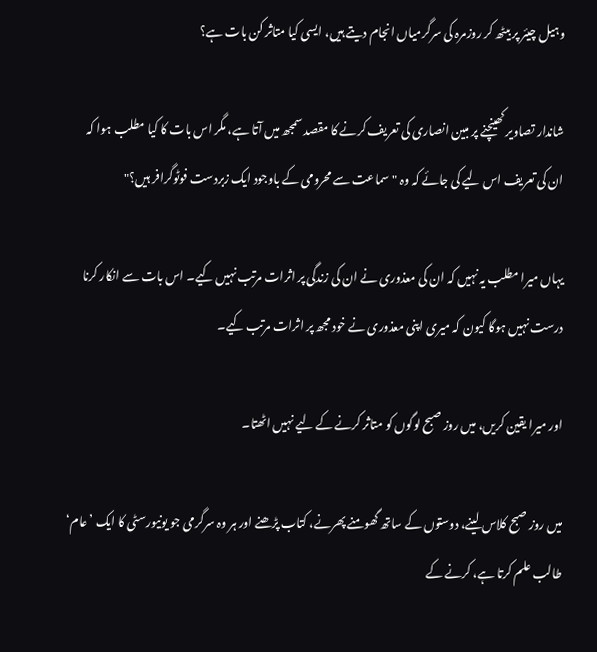وہیل چیئر پر بیٹھ کر روزمرہ کی سرگرمیاں انجام دیتے ہیں، ایسی کیا متاثر کن بات ہے؟

شاندار تصاویر کھینچنے پر مبین انصاری کی تعریف کرنے کا مقصد سمجھ میں آتا ہے، مگر اس بات کا کیا مطلب ہوا کہ ان کی تعریف اس لیے کی جائے کہ وہ "سماعت سے محرومی کے باوجود ایک زبردست فوٹوگرافر ہیں؟"

یہاں میرا مطلب یہ نہیں کہ ان کی معذوری نے ان کی زندگی پر اثرات مرتب نہیں کیے۔ اس بات سے انکار کرنا درست نہیں ہوگا کیون کہ میری اپنی معذوری نے خود مجھ پر اثرات مرتب کیے۔

اور میرا یقین کریں، میں روز صبح لوگوں کو متاثر کرنے کے لیے نہیں اٹھتا۔

میں روز صبح کلاس لینے، دوستوں کے ساتھ گھومنے پھرنے، کتاب پڑھنے اور ہر وہ سرگرمی جو یونیورسٹی کا ایک ’عام‘ طالب علم کرتا ہے، کرنے کے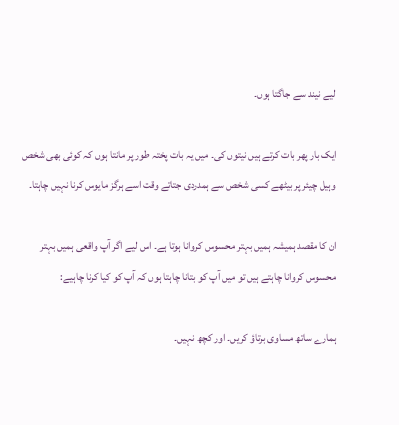لیے نیند سے جاگتا ہوں۔

ایک بار پھر بات کرتے ہیں نیتوں کی۔ میں یہ بات پختہ طور پر مانتا ہوں کہ کوئی بھی شخص وہیل چیئر پر بیٹھے کسی شخص سے ہمدردی جتاتے وقت اسے ہرگز مایوس کرنا نہیں چاہتا۔

ان کا مقصد ہمیشہ ہمیں بہتر محسوس کروانا ہوتا ہے۔ اس لیے اگر آپ واقعی ہمیں بہتر محسوس کروانا چاہتے ہیں تو میں آپ کو بتانا چاہتا ہوں کہ آپ کو کیا کرنا چاہیے:

ہمارے ساتھ مساوی برتاؤ کریں۔ اور کچھ نہیں۔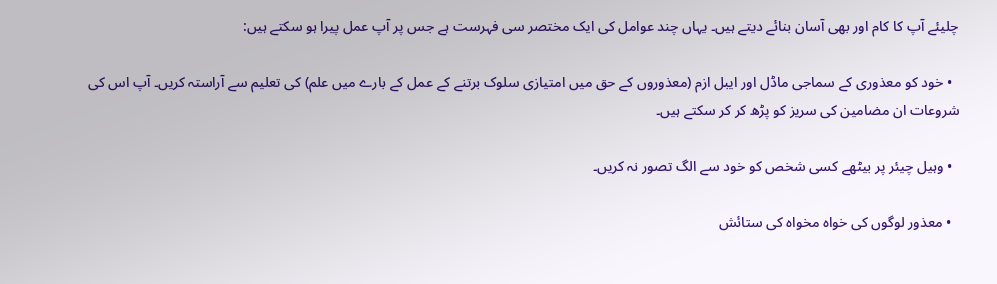چلیئے آپ کا کام اور بھی آسان بنائے دیتے ہیں۔ یہاں چند عوامل کی ایک مختصر سی فہرست ہے جس پر آپ عمل پیرا ہو سکتے ہیں:

  • خود کو معذوری کے سماجی ماڈل اور ایبل ازم (معذوروں کے حق میں امتیازی سلوک برتنے کے عمل کے بارے میں علم) کی تعلیم سے آراستہ کریں۔ آپ اس کی شروعات ان مضامین کی سریز کو پڑھ کر کر سکتے ہیں۔

  • وہیل چیئر پر بیٹھے کسی شخص کو خود سے الگ تصور نہ کریں۔

  • معذور لوگوں کی خواہ مخواہ کی ستائش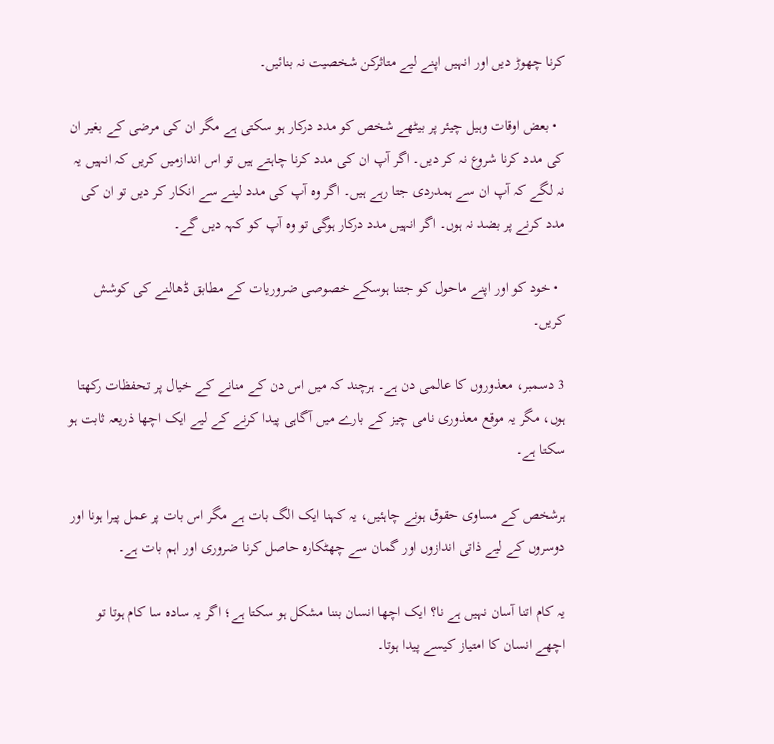کرنا چھوڑ دیں اور انہیں اپنے لیے متاثرکن شخصیت نہ بنائیں۔

  • بعض اوقات وہیل چیئر پر بیٹھے شخص کو مدد درکار ہو سکتی ہے مگر ان کی مرضی کے بغیر ان کی مدد کرنا شروع نہ کر دیں۔ اگر آپ ان کی مدد کرنا چاہتے ہیں تو اس اندازمیں کریں کہ انہیں یہ نہ لگے کہ آپ ان سے ہمدردی جتا رہے ہیں۔ اگر وہ آپ کی مدد لینے سے انکار کر دیں تو ان کی مدد کرنے پر بضد نہ ہوں۔ اگر انہیں مدد درکار ہوگی تو وہ آپ کو کہہ دیں گے۔

  • خود کو اور اپنے ماحول کو جتنا ہوسکے خصوصی ضروریات کے مطابق ڈھالنے کی کوشش کریں۔

3 دسمبر، معذوروں کا عالمی دن ہے۔ ہرچند کہ میں اس دن کے منانے کے خیال پر تحفظات رکھتا ہوں، مگر یہ موقع معذوری نامی چیز کے بارے میں آگاہی پیدا کرنے کے لیے ایک اچھا ذریعہ ثابت ہو سکتا ہے۔

ہرشخص کے مساوی حقوق ہونے چاہئیں، یہ کہنا ایک الگ بات ہے مگر اس بات پر عمل پیرا ہونا اور دوسروں کے لیے ذاتی اندازوں اور گمان سے چھٹکارہ حاصل کرنا ضروری اور اہم بات ہے۔

یہ کام اتنا آسان نہیں ہے نا؟ ایک اچھا انسان بننا مشکل ہو سکتا ہے؛ اگر یہ سادہ سا کام ہوتا تو اچھے انسان کا امتیاز کیسے پیدا ہوتا۔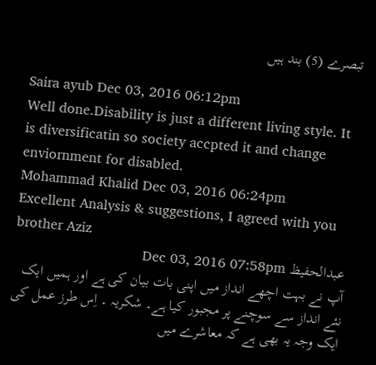تبصرے (5) بند ہیں

Saira ayub Dec 03, 2016 06:12pm
Well done.Disability is just a different living style. It is diversificatin so society accpted it and change enviornment for disabled.
Mohammad Khalid Dec 03, 2016 06:24pm
Excellent Analysis & suggestions, I agreed with you brother Aziz
عبدالحفیظ Dec 03, 2016 07:58pm
آپ نے بہت اچھے انداز میں اپنی بات بیان کی ہے اور ہمیں ایک نئے انداز سے سوچنے پر مجبور کیا ہے۔ شکریہ ۔ اِس طرز عمل کی ایک وجہ یہ بھی ہے کہ معاشرے میں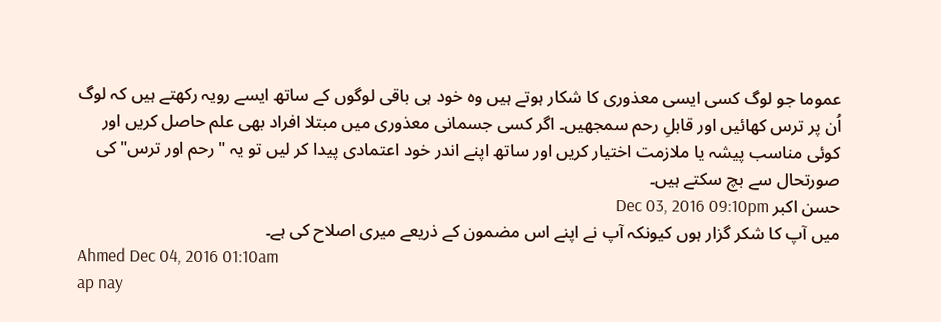عموما جو لوگ کسی ایسی معذوری کا شکار ہوتے ہیں وہ خود ہی باقی لوگوں کے ساتھ ایسے رویہ رکھتے ہیں کہ لوگ اُن پر ترس کھائیں اور قابلِ رحم سمجھیں۔ اگر کسی جسمانی معذوری میں مبتلا افراد بھی علم حاصل کریں اور کوئی مناسب پیشہ یا ملازمت اختیار کریں اور ساتھ اپنے اندر خود اعتمادی پیدا کر لیں تو یہ "رحم اور ترس" کی صورتحال سے بچ سکتے ہیں۔
حسن اکبر Dec 03, 2016 09:10pm
میں آپ کا شکر گزار ہوں کیونکہ آپ نے اپنے اس مضمون کے ذریعے میری اصلاح کی ہے۔
Ahmed Dec 04, 2016 01:10am
ap nay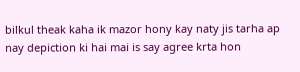bilkul theak kaha ik mazor hony kay naty jis tarha ap nay depiction ki hai mai is say agree krta hon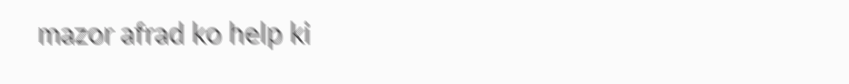mazor afrad ko help ki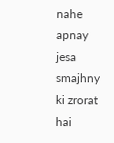nahe apnay jesa smajhny ki zrorat hai